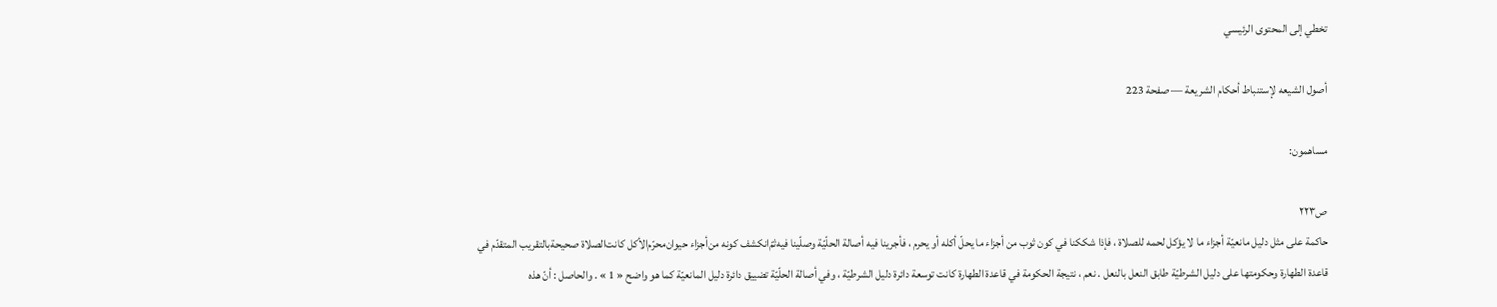تخطي إلى المحتوى الرئيسي

أصول الشيعه لإستنباط أحكام الشريعة — صفحة 223

مساهمون:

ص٢٢٣
حاكمة على مثل دليل مانعيّة أجزاء ما لا يؤكل لحمه للصلاة ، فإذا شككنا في كون ثوب من أجزاء ما يحلّ أكله أو يحرم ، فأجرينا فيه أصالة الحلّيّة وصلّينا فيه‌ثم‌ّانكشف كونه من‌أجزاء حيوان‌محرّم‌الأكل كانت‌الصلاة صحيحةبالتقريب المتقدّم في قاعدة الطهارة وحكومتها على دليل الشرطيّة طابق النعل بالنعل . نعم ، نتيجة الحكومة في قاعدة الطهارة كانت توسعة دائرة دليل الشرطيّة ، وفي أصالة الحلّيّة تضييق دائرة دليل المانعيّة كما هو واضح « 1 » . والحاصل : أنّ هذه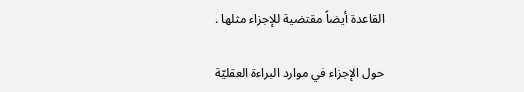القاعدة أيضاً مقتضية للإجزاء مثلها .

حول الإجزاء في موارد البراءة العقليّة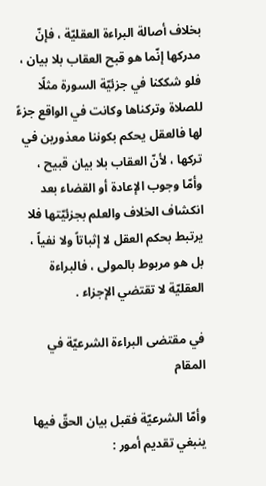بخلاف أصالة البراءة العقليّة ، فإنّ مدركها إنّما هو قبح العقاب بلا بيان ، فلو شككنا في جزئيّة السورة مثلًا للصلاة وتركناها وكانت في الواقع جزءً لها فالعقل يحكم بكوننا معذورين في تركها ، لأنّ العقاب بلا بيان قبيح ، وأمّا وجوب الإعادة أو القضاء بعد انكشاف الخلاف والعلم بجزئيّتها فلا يرتبط بحكم العقل لا إثباتاً ولا نفياً ، بل هو مربوط بالمولى ، فالبراءة العقليّة لا تقتضي الإجزاء .

في مقتضى البراءة الشرعيّة في المقام

وأمّا الشرعيّة فقبل بيان الحقّ فيها ينبغي تقديم أمور :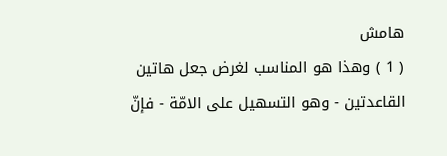هامش
( 1 ) وهذا هو المناسب لغرض جعل هاتين القاعدتين - وهو التسهيل على الامّة - فإنّ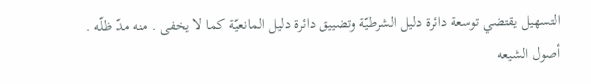التسهيل يقتضي توسعة دائرة دليل الشرطيّة وتضييق دائرة دليل المانعيّة كما لا يخفى . منه مدّ ظلّه .
أصول الشيعه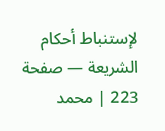لإستنباط أحكام الشريعة — صفحة 223 | محمد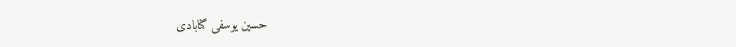حسين يوسفى گنابادى